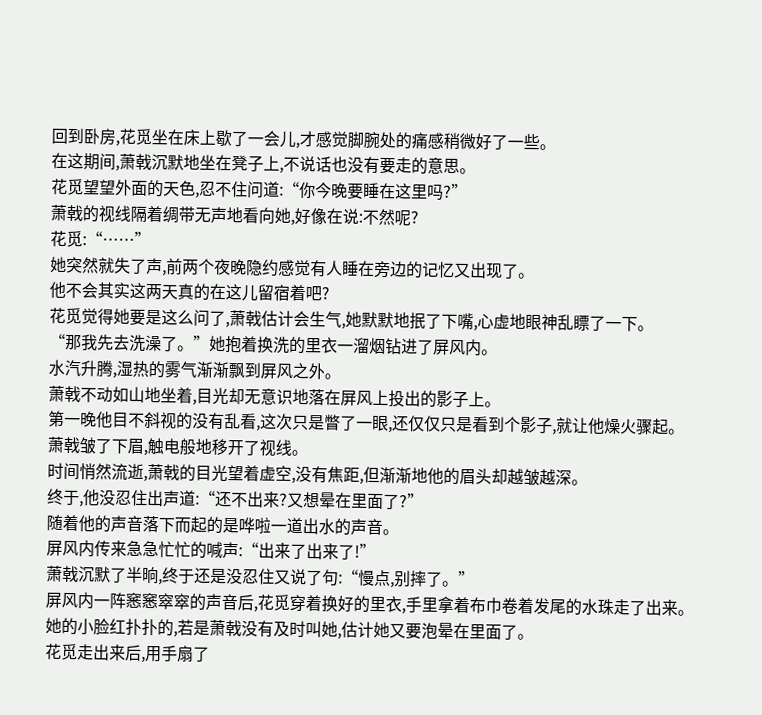回到卧房,花觅坐在床上歇了一会儿,才感觉脚腕处的痛感稍微好了一些。
在这期间,萧戟沉默地坐在凳子上,不说话也没有要走的意思。
花觅望望外面的天色,忍不住问道:“你今晚要睡在这里吗?”
萧戟的视线隔着绸带无声地看向她,好像在说:不然呢?
花觅:“……”
她突然就失了声,前两个夜晚隐约感觉有人睡在旁边的记忆又出现了。
他不会其实这两天真的在这儿留宿着吧?
花觅觉得她要是这么问了,萧戟估计会生气,她默默地抿了下嘴,心虚地眼神乱瞟了一下。
“那我先去洗澡了。”她抱着换洗的里衣一溜烟钻进了屏风内。
水汽升腾,湿热的雾气渐渐飘到屏风之外。
萧戟不动如山地坐着,目光却无意识地落在屏风上投出的影子上。
第一晚他目不斜视的没有乱看,这次只是瞥了一眼,还仅仅只是看到个影子,就让他燥火骤起。
萧戟皱了下眉,触电般地移开了视线。
时间悄然流逝,萧戟的目光望着虚空,没有焦距,但渐渐地他的眉头却越皱越深。
终于,他没忍住出声道:“还不出来?又想晕在里面了?”
随着他的声音落下而起的是哗啦一道出水的声音。
屏风内传来急急忙忙的喊声:“出来了出来了!”
萧戟沉默了半晌,终于还是没忍住又说了句:“慢点,别摔了。”
屏风内一阵窸窸窣窣的声音后,花觅穿着换好的里衣,手里拿着布巾卷着发尾的水珠走了出来。
她的小脸红扑扑的,若是萧戟没有及时叫她,估计她又要泡晕在里面了。
花觅走出来后,用手扇了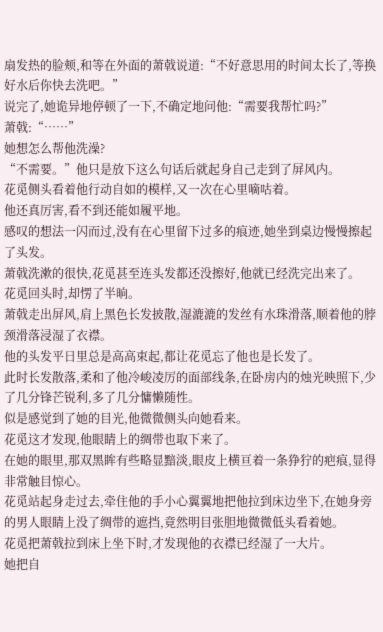扇发热的脸颊,和等在外面的萧戟说道:“不好意思用的时间太长了,等换好水后你快去洗吧。”
说完了,她诡异地停顿了一下,不确定地问他:“需要我帮忙吗?”
萧戟:“……”
她想怎么帮他洗澡?
“不需要。”他只是放下这么句话后就起身自己走到了屏风内。
花觅侧头看着他行动自如的模样,又一次在心里嘀咕着。
他还真厉害,看不到还能如履平地。
感叹的想法一闪而过,没有在心里留下过多的痕迹,她坐到桌边慢慢擦起了头发。
萧戟洗漱的很快,花觅甚至连头发都还没擦好,他就已经洗完出来了。
花觅回头时,却愣了半晌。
萧戟走出屏风,肩上黑色长发披散,湿漉漉的发丝有水珠滑落,顺着他的脖颈滑落浸湿了衣襟。
他的头发平日里总是高高束起,都让花觅忘了他也是长发了。
此时长发散落,柔和了他冷峻凌厉的面部线条,在卧房内的烛光映照下,少了几分锋芒锐利,多了几分慵懒随性。
似是感觉到了她的目光,他微微侧头向她看来。
花觅这才发现,他眼睛上的绸带也取下来了。
在她的眼里,那双黑眸有些略显黯淡,眼皮上横亘着一条狰狞的疤痕,显得非常触目惊心。
花觅站起身走过去,牵住他的手小心翼翼地把他拉到床边坐下,在她身旁的男人眼睛上没了绸带的遮挡,竟然明目张胆地微微低头看着她。
花觅把萧戟拉到床上坐下时,才发现他的衣襟已经湿了一大片。
她把自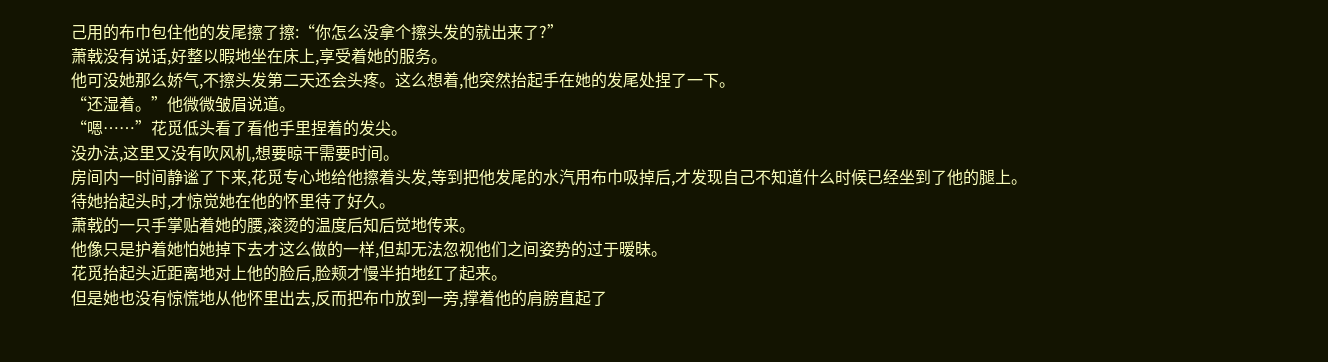己用的布巾包住他的发尾擦了擦:“你怎么没拿个擦头发的就出来了?”
萧戟没有说话,好整以暇地坐在床上,享受着她的服务。
他可没她那么娇气,不擦头发第二天还会头疼。这么想着,他突然抬起手在她的发尾处捏了一下。
“还湿着。”他微微皱眉说道。
“嗯……”花觅低头看了看他手里捏着的发尖。
没办法,这里又没有吹风机,想要晾干需要时间。
房间内一时间静谧了下来,花觅专心地给他擦着头发,等到把他发尾的水汽用布巾吸掉后,才发现自己不知道什么时候已经坐到了他的腿上。
待她抬起头时,才惊觉她在他的怀里待了好久。
萧戟的一只手掌贴着她的腰,滚烫的温度后知后觉地传来。
他像只是护着她怕她掉下去才这么做的一样,但却无法忽视他们之间姿势的过于暧昧。
花觅抬起头近距离地对上他的脸后,脸颊才慢半拍地红了起来。
但是她也没有惊慌地从他怀里出去,反而把布巾放到一旁,撑着他的肩膀直起了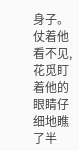身子。
仗着他看不见,花觅盯着他的眼睛仔细地瞧了半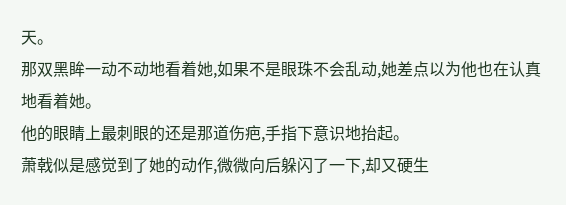天。
那双黑眸一动不动地看着她,如果不是眼珠不会乱动,她差点以为他也在认真地看着她。
他的眼睛上最刺眼的还是那道伤疤,手指下意识地抬起。
萧戟似是感觉到了她的动作,微微向后躲闪了一下,却又硬生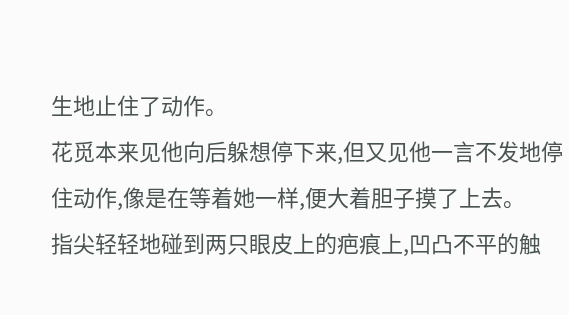生地止住了动作。
花觅本来见他向后躲想停下来,但又见他一言不发地停住动作,像是在等着她一样,便大着胆子摸了上去。
指尖轻轻地碰到两只眼皮上的疤痕上,凹凸不平的触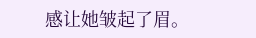感让她皱起了眉。